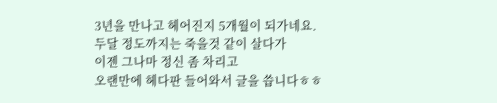3년을 만나고 헤어진지 5개월이 되가네요.
두달 정도까지는 죽을것 같이 살다가
이젠 그나마 정신 좀 차리고
오랜만에 헤다판 들어와서 글을 씁니다ㅎㅎ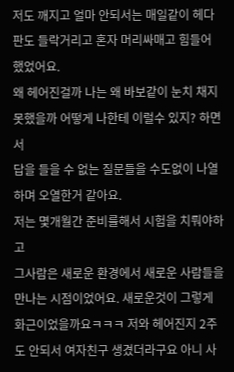저도 깨지고 얼마 안되서는 매일같이 헤다판도 들락거리고 혼자 머리싸매고 힘들어 했었어요.
왜 헤어진걸까 나는 왜 바보같이 눈치 채지 못했을까 어떻게 나한테 이럴수 있지? 하면서
답을 들을 수 없는 질문들을 수도없이 나열하며 오열한거 같아요.
저는 몇개월간 준비를해서 시험을 치뤄야하고
그사람은 새로운 환경에서 새로운 사람들을 만나는 시점이었어요. 새로운것이 그렇게 화근이었을까요ㅋㅋㅋ 저와 헤어진지 2주도 안되서 여자친구 생겼더라구요 아니 사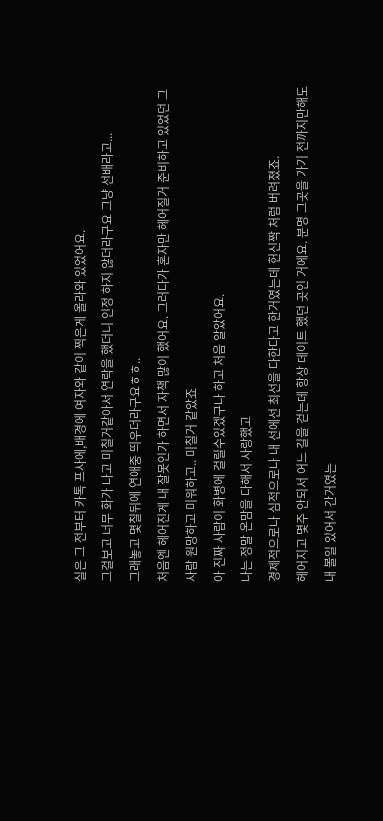실은 그 전부터 카톡 프사에,배경에 여자와 같이 찍은게 올라와 있었어요.
그걸보고 너무 화가 나고 미칠거같아서 연락을 했더니 인정 하지 않더라구요 그냥 선배라고...
그래놓고 몇칠뒤에 연애중 띄우더라구요ㅎㅎ..
처음엔 헤어진게 내 잘못인가 하면서 자책 많이 했어요. 그러다가 혼자만 헤어질거 준비하고 있었던 그사람 원망하고 미워하고.. 미칠거 같았죠
아 진짜 사람이 화병에 걸릴수있겠구나 하고 처음 알았어요.
나는 정말 온맘을 다해서 사랑했고
경제적으로나 심적으로나 내 선에선 최선을 다한다고 한거였는데 헌신짝 처럼 버려졌죠.
헤어지고 몇주 안되서 어느 길을 걷는데 항상 데이트 했던 곳인 거에요. 분명 그곳을 가기 전까지만해도 내 볼일 있어서 간거였는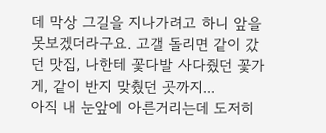데 막상 그길을 지나가려고 하니 앞을 못보겠더라구요. 고갤 돌리면 같이 갔던 맛집, 나한테 꽃다발 사다줬던 꽃가게, 같이 반지 맞췄던 곳까지...
아직 내 눈앞에 아른거리는데 도저히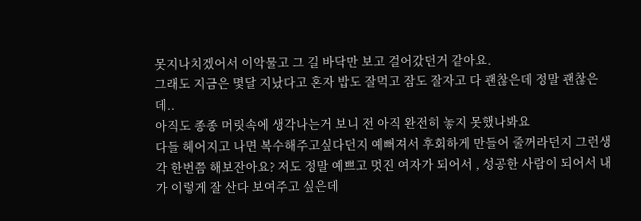못지나치겠어서 이악물고 그 길 바닥만 보고 걸어갔던거 같아요.
그래도 지금은 몇달 지났다고 혼자 밥도 잘먹고 잠도 잘자고 다 괜찮은데 정말 괜찮은데..
아직도 종종 머릿속에 생각나는거 보니 전 아직 완전히 놓지 못했나봐요
다들 헤어지고 나면 복수해주고싶다던지 예뻐져서 후회하게 만들어 줄꺼라던지 그런생각 한번쯤 해보잔아요? 저도 정말 예쁘고 멋진 여자가 되어서 , 성공한 사람이 되어서 내가 이렇게 잘 산다 보여주고 싶은데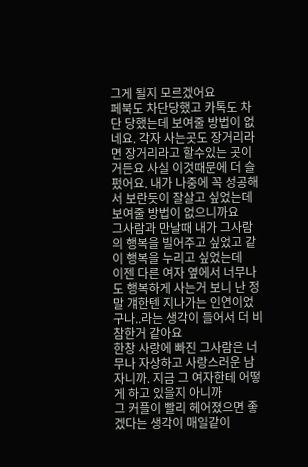그게 될지 모르겠어요
페북도 차단당했고 카톡도 차단 당했는데 보여줄 방법이 없네요. 각자 사는곳도 장거리라면 장거리라고 할수있는 곳이거든요 사실 이것때문에 더 슬펐어요. 내가 나중에 꼭 성공해서 보란듯이 잘살고 싶었는데 보여줄 방법이 없으니까요
그사람과 만날때 내가 그사람의 행복을 빌어주고 싶었고 같이 행복을 누리고 싶었는데
이젠 다른 여자 옆에서 너무나도 행복하게 사는거 보니 난 정말 걔한텐 지나가는 인연이었구나..라는 생각이 들어서 더 비참한거 같아요
한창 사랑에 빠진 그사람은 너무나 자상하고 사랑스러운 남자니까. 지금 그 여자한테 어떻게 하고 있을지 아니까
그 커플이 빨리 헤어졌으면 좋겠다는 생각이 매일같이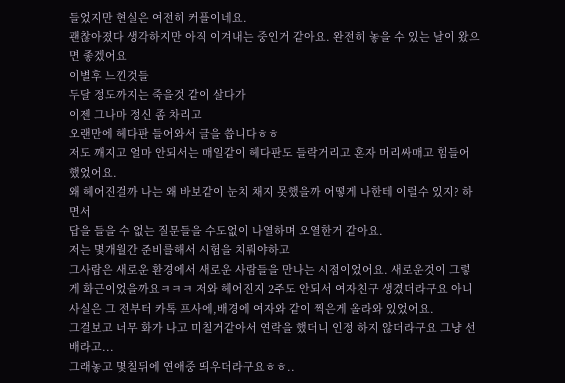들었지만 현실은 여전히 커플이네요.
괜찮아졌다 생각하지만 아직 이겨내는 중인거 같아요. 완전히 놓을 수 있는 날이 왔으면 좋겠어요
이별후 느낀것들
두달 정도까지는 죽을것 같이 살다가
이젠 그나마 정신 좀 차리고
오랜만에 헤다판 들어와서 글을 씁니다ㅎㅎ
저도 깨지고 얼마 안되서는 매일같이 헤다판도 들락거리고 혼자 머리싸매고 힘들어 했었어요.
왜 헤어진걸까 나는 왜 바보같이 눈치 채지 못했을까 어떻게 나한테 이럴수 있지? 하면서
답을 들을 수 없는 질문들을 수도없이 나열하며 오열한거 같아요.
저는 몇개월간 준비를해서 시험을 치뤄야하고
그사람은 새로운 환경에서 새로운 사람들을 만나는 시점이었어요. 새로운것이 그렇게 화근이었을까요ㅋㅋㅋ 저와 헤어진지 2주도 안되서 여자친구 생겼더라구요 아니 사실은 그 전부터 카톡 프사에,배경에 여자와 같이 찍은게 올라와 있었어요.
그걸보고 너무 화가 나고 미칠거같아서 연락을 했더니 인정 하지 않더라구요 그냥 선배라고...
그래놓고 몇칠뒤에 연애중 띄우더라구요ㅎㅎ..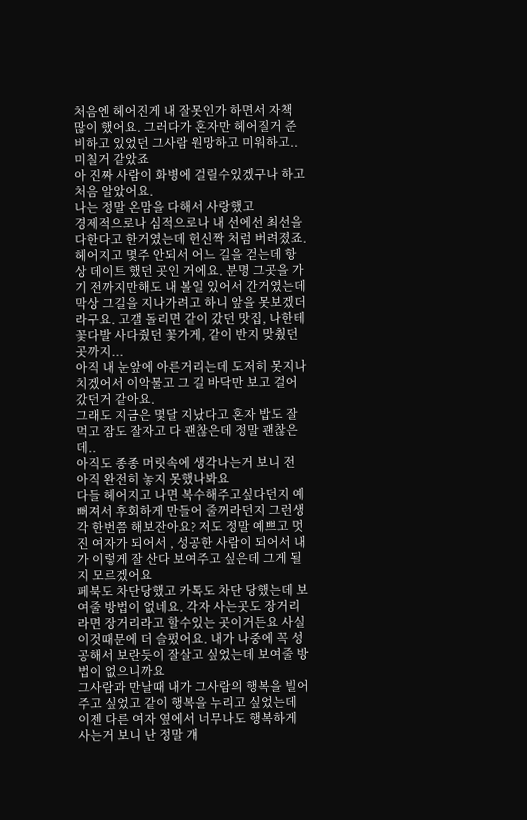처음엔 헤어진게 내 잘못인가 하면서 자책 많이 했어요. 그러다가 혼자만 헤어질거 준비하고 있었던 그사람 원망하고 미워하고.. 미칠거 같았죠
아 진짜 사람이 화병에 걸릴수있겠구나 하고 처음 알았어요.
나는 정말 온맘을 다해서 사랑했고
경제적으로나 심적으로나 내 선에선 최선을 다한다고 한거였는데 헌신짝 처럼 버려졌죠.
헤어지고 몇주 안되서 어느 길을 걷는데 항상 데이트 했던 곳인 거에요. 분명 그곳을 가기 전까지만해도 내 볼일 있어서 간거였는데 막상 그길을 지나가려고 하니 앞을 못보겠더라구요. 고갤 돌리면 같이 갔던 맛집, 나한테 꽃다발 사다줬던 꽃가게, 같이 반지 맞췄던 곳까지...
아직 내 눈앞에 아른거리는데 도저히 못지나치겠어서 이악물고 그 길 바닥만 보고 걸어갔던거 같아요.
그래도 지금은 몇달 지났다고 혼자 밥도 잘먹고 잠도 잘자고 다 괜찮은데 정말 괜찮은데..
아직도 종종 머릿속에 생각나는거 보니 전 아직 완전히 놓지 못했나봐요
다들 헤어지고 나면 복수해주고싶다던지 예뻐져서 후회하게 만들어 줄꺼라던지 그런생각 한번쯤 해보잔아요? 저도 정말 예쁘고 멋진 여자가 되어서 , 성공한 사람이 되어서 내가 이렇게 잘 산다 보여주고 싶은데 그게 될지 모르겠어요
페북도 차단당했고 카톡도 차단 당했는데 보여줄 방법이 없네요. 각자 사는곳도 장거리라면 장거리라고 할수있는 곳이거든요 사실 이것때문에 더 슬펐어요. 내가 나중에 꼭 성공해서 보란듯이 잘살고 싶었는데 보여줄 방법이 없으니까요
그사람과 만날때 내가 그사람의 행복을 빌어주고 싶었고 같이 행복을 누리고 싶었는데
이젠 다른 여자 옆에서 너무나도 행복하게 사는거 보니 난 정말 걔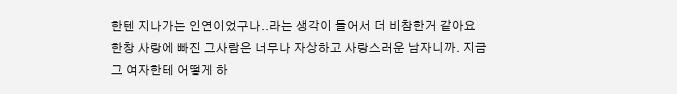한텐 지나가는 인연이었구나..라는 생각이 들어서 더 비참한거 같아요
한창 사랑에 빠진 그사람은 너무나 자상하고 사랑스러운 남자니까. 지금 그 여자한테 어떻게 하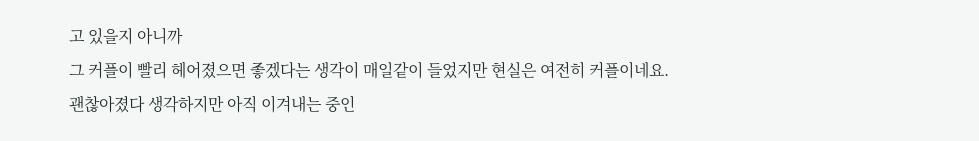고 있을지 아니까
그 커플이 빨리 헤어졌으면 좋겠다는 생각이 매일같이 들었지만 현실은 여전히 커플이네요.
괜찮아졌다 생각하지만 아직 이겨내는 중인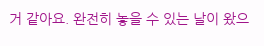거 같아요. 완전히 놓을 수 있는 날이 왔으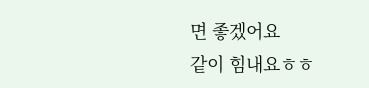면 좋겠어요
같이 힘내요ㅎㅎ